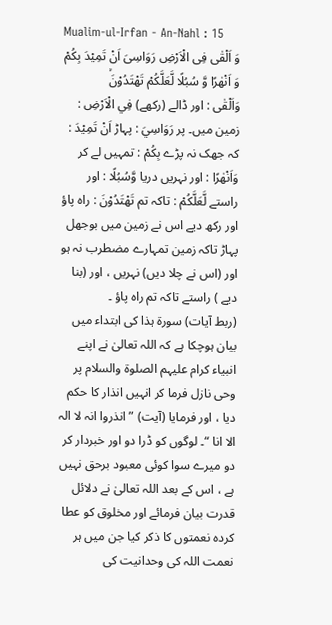Mualim-ul-Irfan - An-Nahl : 15
وَ اَلْقٰى فِی الْاَرْضِ رَوَاسِیَ اَنْ تَمِیْدَ بِكُمْ وَ اَنْهٰرًا وَّ سُبُلًا لَّعَلَّكُمْ تَهْتَدُوْنَۙ
وَاَلْقٰى : اور ڈالے (رکھے) فِي الْاَرْضِ : زمین میں۔ پر رَوَاسِيَ : پہاڑ اَنْ تَمِيْدَ : کہ جھک نہ پڑے بِكُمْ : تمہیں لے کر وَاَنْهٰرًا : اور نہریں دریا وَّسُبُلًا : اور راستے لَّعَلَّكُمْ : تاکہ تم تَهْتَدُوْنَ : راہ پاؤ
اور رکھ دیے اس نے زمین میں بوجھل پہاڑ تاکہ زمین تمہارے مضطرب نہ ہو اور (اس نے چلا دیں) نہریں ، اور (بنا دیے ) راستے تاکہ تم راہ پاؤ ۔
(ربط آیات) سورة ہذا کی ابتداء میں بیان ہوچکا ہے کہ اللہ تعالیٰ نے اپنے انبیاء کرام علیہم الصلوۃ والسلام پر وحی نازل فرما کر انہیں انذار کا حکم دیا ، اور فرمایا (آیت) ” انذروا انہ لا الہ الا انا “۔ لوگوں کو ڈرا دو اور خبردار کر دو میرے سوا کوئی معبود برحق نہیں ہے ، اس کے بعد اللہ تعالیٰ نے دلائل قدرت بیان فرمائے اور مخلوق کو عطا کردہ نعمتوں کا ذکر کیا جن میں ہر نعمت اللہ کی وحدانیت کی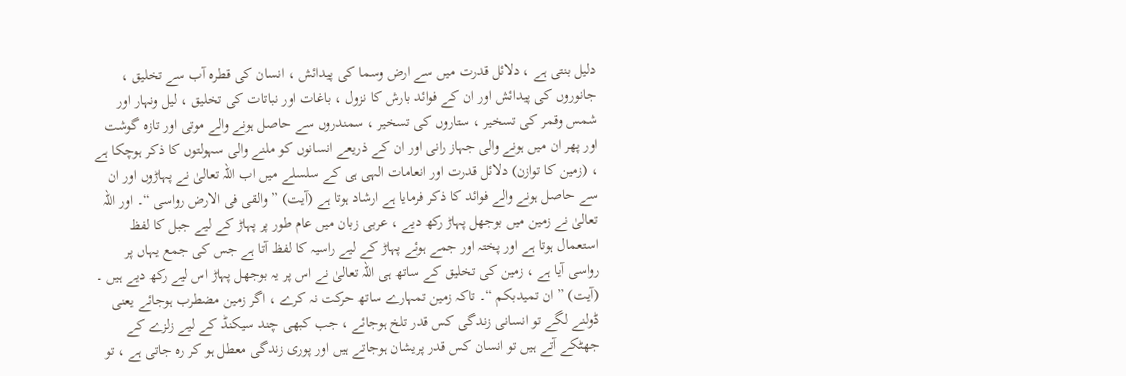دلیل بنتی ہے ، دلائل قدرت میں سے ارض وسما کی پیدائش ، انسان کی قطرہ آب سے تخلیق ، جانوروں کی پیدائش اور ان کے فوائد بارش کا نزول ، باغات اور نباتات کی تخلیق ، لیل ونہار اور شمس وقمر کی تسخیر ، ستاروں کی تسخیر ، سمندروں سے حاصل ہونے والے موتی اور تازہ گوشت اور پھر ان میں ہونے والی جہاز رانی اور ان کے ذریعے انسانوں کو ملنے والی سہولتوں کا ذکر ہوچکا ہے ، (زمین کا توازن) دلائل قدرت اور انعامات الہی ہی کے سلسلے میں اب اللہ تعالیٰ نے پہاڑوں اور ان سے حاصل ہونے والے فوائد کا ذکر فرمایا ہے ارشاد ہوتا ہے (آیت) ” والقی فی الارض رواسی “۔ اور اللہ تعالیٰ نے زمین میں بوجھل پہاڑ رکھ دیے ، عربی زبان میں عام طور پر پہاڑ کے لیے جبل کا لفظ استعمال ہوتا ہے اور پختہ اور جمے ہوئے پہاڑ کے لیے راسیہ کا لفظ آتا ہے جس کی جمع یہاں پر رواسی آیا ہے ، زمین کی تخلیق کے ساتھ ہی اللہ تعالیٰ نے اس پر یہ بوجھل پہاڑ اس لیے رکھ دیے ہیں ۔ (آیت) ” ان تمیدبکم “۔ تاکہ زمین تمہارے ساتھ حرکت نہ کرے ، اگر زمین مضطرب ہوجائے یعنی ڈولنے لگے تو انسانی زندگی کس قدر تلخ ہوجائے ، جب کبھی چند سیکنڈ کے لیے زلزے کے جھٹکے آتے ہیں تو انسان کس قدر پریشان ہوجاتے ہیں اور پوری زندگی معطل ہو کر رہ جاتی ہے ، تو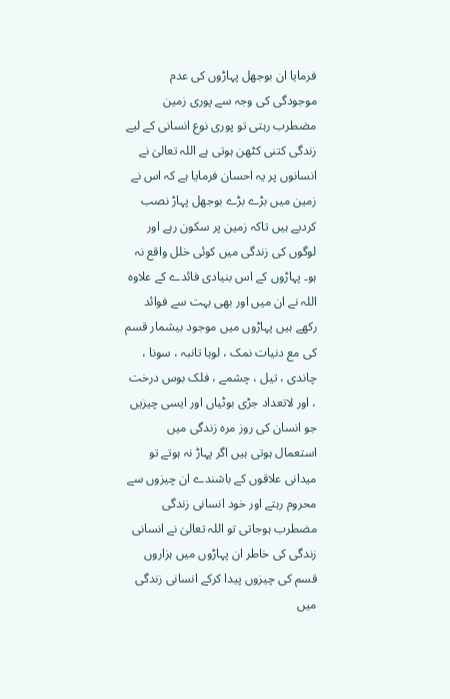فرمایا ان بوجھل پہاڑوں کی عدم موجودگی کی وجہ سے پوری زمین مضطرب رہتی تو پوری نوع انسانی کے لیے زندگی کتنی کٹھن ہوتی ہے اللہ تعالیٰ نے انسانوں پر یہ احسان فرمایا ہے کہ اس نے زمین میں بڑے بڑے بوجھل پہاڑ نصب کردیے ہیں تاکہ زمین پر سکون رہے اور لوگوں کی زندگی میں کوئی خلل واقع نہ ہو۔ پہاڑوں کے اس بنیادی فائدے کے علاوہ اللہ نے ان میں اور بھی بہت سے فوائد رکھے ہیں پہاڑوں میں موجود بیشمار قسم کی مع دنیات نمک ، لوہا تانبہ ، سونا ، چاندی ، تیل ، چشمے ، فلک بوس درخت ، اور لاتعداد جڑی بوٹیاں اور ایسی چیزیں جو انسان کی روز مرہ زندگی میں استعمال ہوتی ہیں اگر پہاڑ نہ ہوتے تو میدانی علاقوں کے باشندے ان چیزوں سے محروم رہتے اور خود انسانی زندگی مضطرب ہوجاتی تو اللہ تعالیٰ نے انسانی زندگی کی خاطر ان پہاڑوں میں ہزاروں قسم کی چیزوں پیدا کرکے انسانی زندگی میں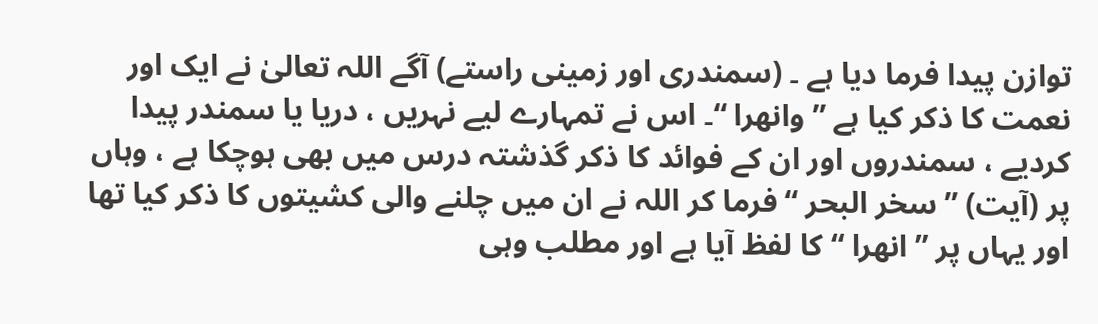توازن پیدا فرما دیا ہے ۔ (سمندری اور زمینی راستے) آگے اللہ تعالیٰ نے ایک اور نعمت کا ذکر کیا ہے ” وانھرا “۔ اس نے تمہارے لیے نہریں ، دریا یا سمندر پیدا کردیے ، سمندروں اور ان کے فوائد کا ذکر گذشتہ درس میں بھی ہوچکا ہے ، وہاں پر (آیت) ” سخر البحر “ فرما کر اللہ نے ان میں چلنے والی کشیتوں کا ذکر کیا تھا اور یہاں پر ” انھرا “ کا لفظ آیا ہے اور مطلب وہی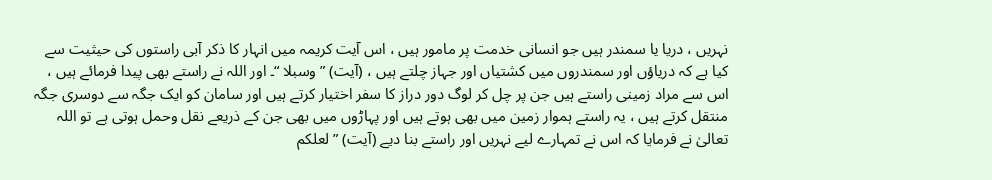نہریں ، دریا یا سمندر ہیں جو انسانی خدمت پر مامور ہیں ، اس آیت کریمہ میں انہار کا ذکر آبی راستوں کی حیثیت سے کیا ہے کہ دریاؤں اور سمندروں میں کشتیاں اور جہاز چلتے ہیں ، (آیت) ” وسبلا “۔ اور اللہ نے راستے بھی پیدا فرمائے ہیں ، اس سے مراد زمینی راستے ہیں جن پر چل کر لوگ دور دراز کا سفر اختیار کرتے ہیں اور سامان کو ایک جگہ سے دوسری جگہ منتقل کرتے ہیں ، یہ راستے ہموار زمین میں بھی ہوتے ہیں اور پہاڑوں میں بھی جن کے ذریعے نقل وحمل ہوتی ہے تو اللہ تعالیٰ نے فرمایا کہ اس نے تمہارے لیے نہریں اور راستے بنا دیے (آیت) ” لعلکم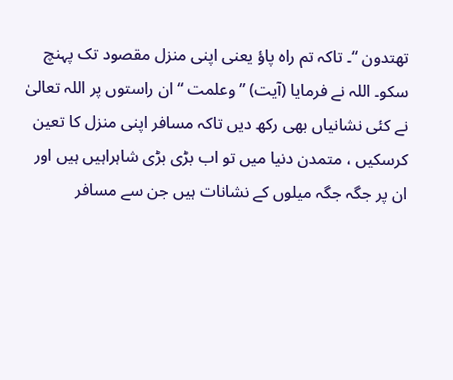تھتدون “۔ تاکہ تم راہ پاؤ یعنی اپنی منزل مقصود تک پہنچ سکو۔ اللہ نے فرمایا (آیت) ” وعلمت “ ان راستوں پر اللہ تعالیٰ نے کئی نشانیاں بھی رکھ دیں تاکہ مسافر اپنی منزل کا تعین کرسکیں ، متمدن دنیا میں تو اب بڑی بڑی شاہراہیں ہیں اور ان پر جگہ جگہ میلوں کے نشانات ہیں جن سے مسافر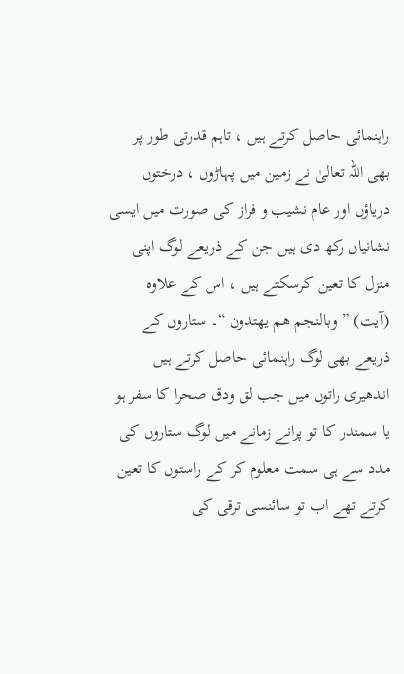راہنمائی حاصل کرتے ہیں ، تاہم قدرتی طور پر بھی اللہ تعالیٰ نے زمین میں پہاڑوں ، درختوں دریاؤں اور عام نشیب و فراز کی صورت میں ایسی نشانیاں رکھ دی ہیں جن کے ذریعے لوگ اپنی منزل کا تعین کرسکتے ہیں ، اس کے علاوہ (آیت) ” وبالنجم ھم یھتدون “۔ ستاروں کے ذریعے بھی لوگ راہنمائی حاصل کرتے ہیں اندھیری راتوں میں جب لق ودق صحرا کا سفر ہو یا سمندر کا تو پرانے زمانے میں لوگ ستاروں کی مدد سے ہی سمت معلوم کر کے راستوں کا تعین کرتے تھے اب تو سائنسی ترقی کی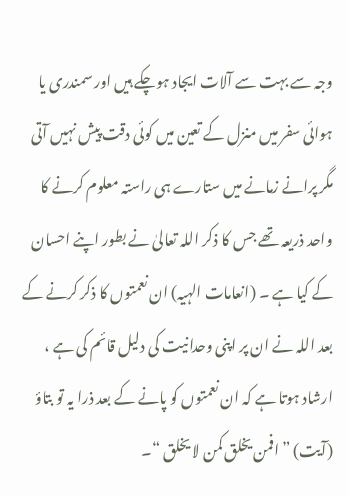وجہ سے بہت سے آلات ایجاد ہوچکے ہیں اور سمندری یا ہوائی سفر میں منزل کے تعین میں کوئی دقت پیش نہیں آتی مگر پرانے زمانے میں ستارے ہی راستہ معلوم کرنے کا واحد ذریعہ تھے جس کا ذکر اللہ تعالیٰ نے بطور اپنے احسان کے کیا ہے ۔ (انعامات الہیہ) ان نعمتوں کا ذکر کرنے کے بعد اللہ نے ان پر اپنی وحدانیت کی دلیل قائم کی ہے ، ارشاد ہوتا ہے کہ ان نعمتوں کو پانے کے بعد ذرا یہ تو بتاؤ (آیت) ” افمن یخلق کمن لا یخلق “۔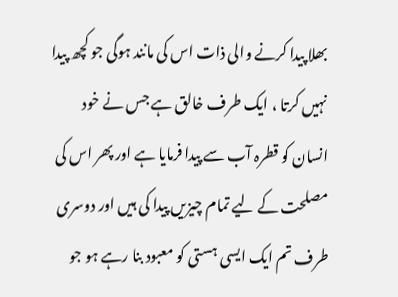بھلا پیدا کرنے والی ذات اس کی مانند ہوگی جو کچھ پیدا نہیں کرتا ، ایک طرف خالق ہے جس نے خود انسان کو قطرہ آب سے پیدا فرمایا ہے اور پھر اس کی مصلحت کے لیے تمام چیزیں پیدا کی ہیں اور دوسری طرف تم ایک ایسی ہستی کو معبود بنا رہے ہو جو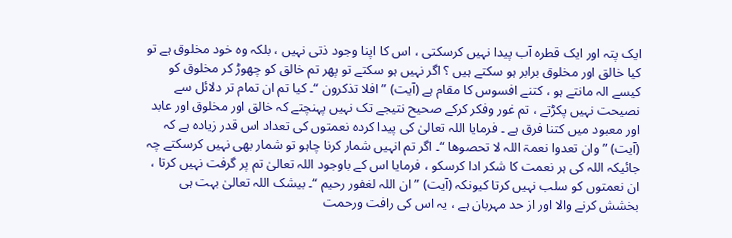ایک پتہ اور ایک قطرہ آب پیدا نہیں کرسکتی ، اس کا اپنا وجود ذتی نہیں ، بلکہ وہ خود مخلوق ہے تو کیا خالق اور مخلوق برابر ہو سکتے ہیں ؟ اگر نہیں ہو سکتے تو پھر تم خالق کو چھوڑ کر مخلوق کو کیسے الہ مانتے ہو ، کتنے افسوس کا مقام ہے (آیت) ” افلا تذکرون “۔ کیا تم ان تمام تر دلائل سے نصیحت نہیں پکڑتے ، تم غور وفکر کرکے صحیح نتیجے تک نہیں پہنچتے کہ خالق اور مخلوق اور عابد اور معبود میں کتنا فرق ہے ۔ فرمایا اللہ تعالیٰ کی پیدا کردہ نعمتوں کی تعداد اس قدر زیادہ ہے کہ (آیت) ” وان تعدوا نعمۃ اللہ لا تحصوھا “۔ اگر تم انہیں شمار کرنا چاہو تو شمار بھی نہیں کرسکتے چہ جائیکہ اللہ کی ہر نعمت کا شکر ادا کرسکو ، فرمایا اس کے باوجود اللہ تعالیٰ تم پر گرفت نہیں کرتا ، ان نعمتوں کو سلب نہیں کرتا کیونکہ (آیت) ” ان اللہ لغفور رحیم “۔ بیشک اللہ تعالیٰ بہت ہی بخشش کرنے والا اور از حد مہربان ہے ، یہ اس کی رافت ورحمت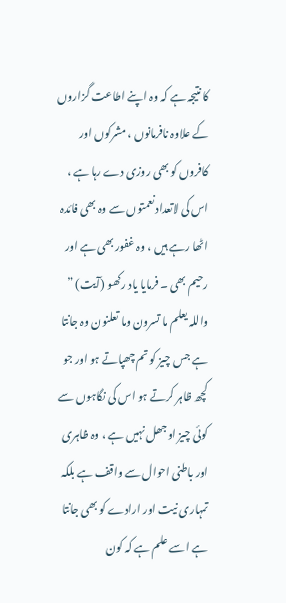کا نتیجہ ہے کہ وہ اپنے اطاعت گزاروں کے علاوہ نافرمانوں ، مشرکوں اور کافروں کو بھی روزی دے رہا ہے ، اس کی لاتعداد نعمتوں سے وہ بھی فائدہ اٹھا رہے ہیں ، وہ غفور بھی ہے اور رحیم بھی ۔ فرمایا یاد رکھو (آیت) ” واللہ یعلم ما تسرون وما تعلنون وہ جانتا ہے جس چیز کو تم چھپاتے ہو اور جو کچھ ظاہر کرتے ہو اس کی نگاہوں سے کوئی چیز اوجھل نہیں ہے ، وہ ظاہری اور باطنی احوال سے واقف ہے بلکہ تمہاری نیت اور ارادے کو بھی جانتا ہے اسے علم ہے کہ کون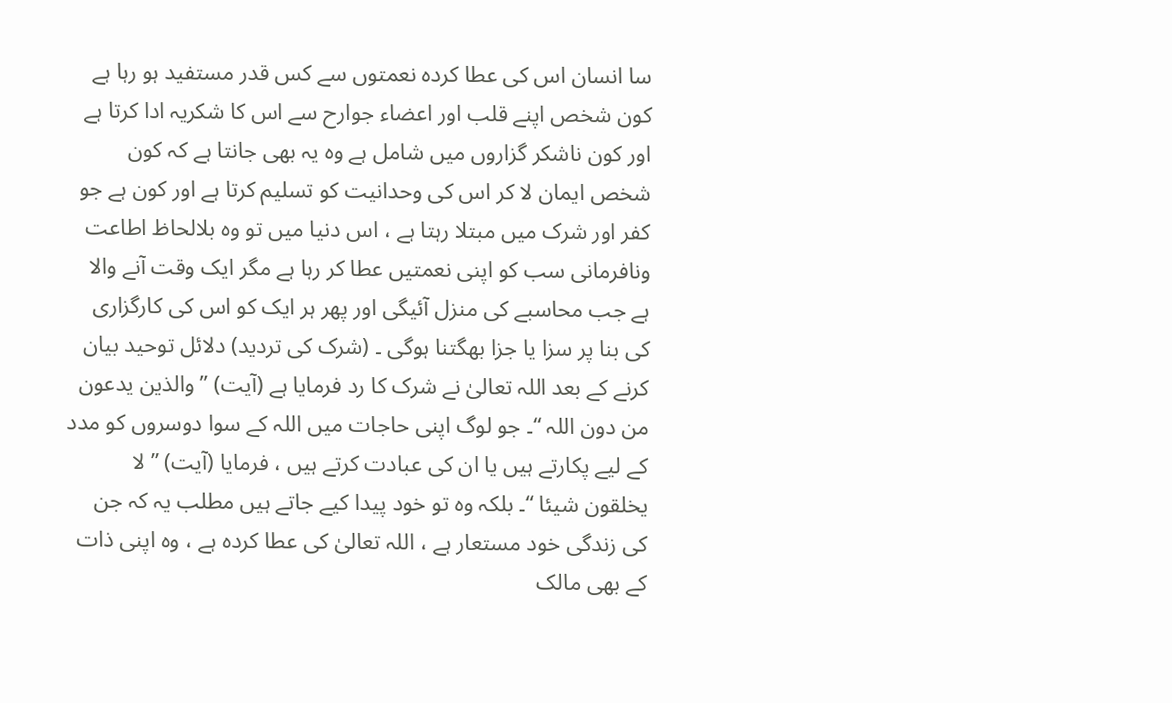سا انسان اس کی عطا کردہ نعمتوں سے کس قدر مستفید ہو رہا ہے کون شخص اپنے قلب اور اعضاء جوارح سے اس کا شکریہ ادا کرتا ہے اور کون ناشکر گزاروں میں شامل ہے وہ یہ بھی جانتا ہے کہ کون شخص ایمان لا کر اس کی وحدانیت کو تسلیم کرتا ہے اور کون ہے جو کفر اور شرک میں مبتلا رہتا ہے ، اس دنیا میں تو وہ بلالحاظ اطاعت ونافرمانی سب کو اپنی نعمتیں عطا کر رہا ہے مگر ایک وقت آنے والا ہے جب محاسبے کی منزل آئیگی اور پھر ہر ایک کو اس کی کارگزاری کی بنا پر سزا یا جزا بھگتنا ہوگی ۔ (شرک کی تردید) دلائل توحید بیان کرنے کے بعد اللہ تعالیٰ نے شرک کا رد فرمایا ہے (آیت) ” والذین یدعون من دون اللہ “۔ جو لوگ اپنی حاجات میں اللہ کے سوا دوسروں کو مدد کے لیے پکارتے ہیں یا ان کی عبادت کرتے ہیں ، فرمایا (آیت) ” لا یخلقون شیئا “۔ بلکہ وہ تو خود پیدا کیے جاتے ہیں مطلب یہ کہ جن کی زندگی خود مستعار ہے ، اللہ تعالیٰ کی عطا کردہ ہے ، وہ اپنی ذات کے بھی مالک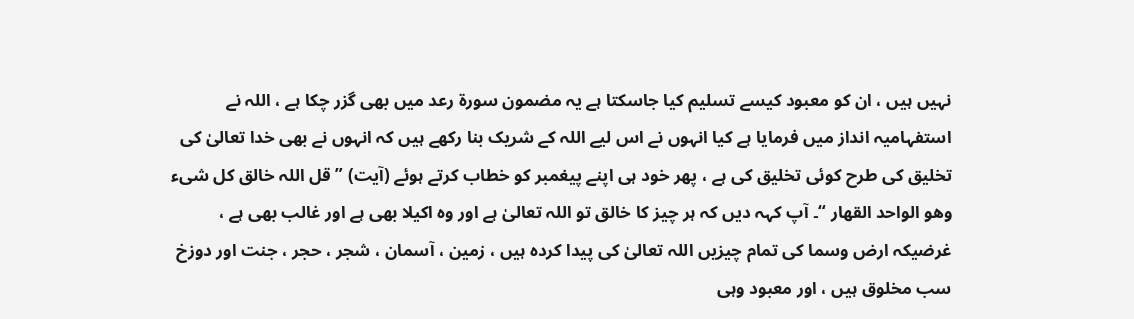نہیں ہیں ، ان کو معبود کیسے تسلیم کیا جاسکتا ہے یہ مضمون سورة رعد میں بھی گزر چکا ہے ، اللہ نے استفہامیہ انداز میں فرمایا ہے کیا انہوں نے اس لیے اللہ کے شریک بنا رکھے ہیں کہ انہوں نے بھی خدا تعالیٰ کی تخلیق کی طرح کوئی تخلیق کی ہے ، پھر خود ہی اپنے پیغمبر کو خطاب کرتے ہوئے (آیت) ” قل اللہ خالق کل شیء وھو الواحد القھار “۔ آپ کہہ دیں کہ ہر چیز کا خالق تو اللہ تعالیٰ ہے اور وہ اکیلا بھی ہے اور غالب بھی ہے ، غرضیکہ ارض وسما کی تمام چیزیں اللہ تعالیٰ کی پیدا کردہ ہیں ، زمین ، آسمان ، شجر ، حجر ، جنت اور دوزخ سب مخلوق ہیں ، اور معبود وہی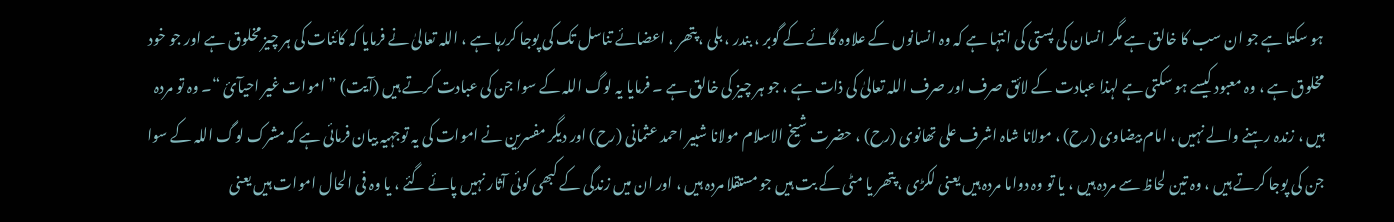ہو سکتا ہے جو ان سب کا خالق ہے مگر انسان کی پستی کی انتہا ہے کہ وہ انسانوں کے علاوہ گائے کے گوبر ، بندر ، بلی ، پتھر ، اعضائے تناسل تک کی پوجا کررہا ہے ، اللہ تعالیٰ نے فرمایا کہ کائنات کی ہر چیز مخلوق ہے اور جو خود مخلوق ہے ، وہ معبود کیسے ہو سکتی ہے لہذا عبادت کے لائق صرف اور صرف اللہ تعالیٰ کی ذات ہے ، جو ہر چیز کی خالق ہے ۔ فرمایا یہ لوگ اللہ کے سوا جن کی عبادت کرتے ہیں (آیت) ” اموات غیر احیآئ “۔ وہ تو مردہ ہیں ، زندہ رہنے والے نہیں ، امام بیضاوی (رح) ، مولانا شاہ اشرف علی تھانوی (رح) ، حضرت شیخ الاسلام مولانا شبیر احمد عثمانی (رح) اور دیگر مفسرین نے اموات کی یہ توجہیہ بیان فرمائی ہے کہ مشرک لوگ اللہ کے سوا جن کی پوجا کرتے ہیں ، وہ تین لحاظ سے مردہ ہیں ، یا تو وہ دواما مردہ ہیں یعنی لکڑی ، پتھر یا مٹی کے بت ہیں جو مستقلا مردہ ہیں ، اور ان میں زندگی کے کبھی کوئی آثار نہیں پائے گئے ، یا وہ فی الحال اموات ہیں یعنی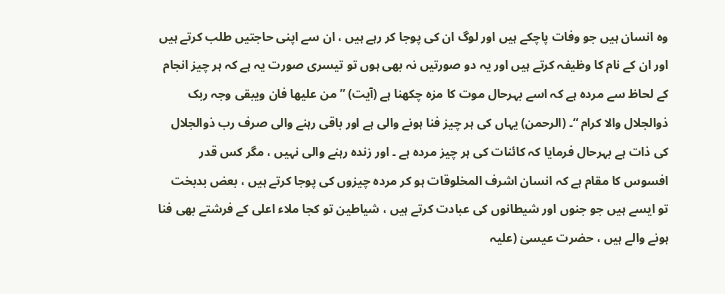وہ انسان ہیں جو وفات پاچکے ہیں اور لوگ ان کی پوجا کر رہے ہیں ، ان سے اپنی حاجتیں طلب کرتے ہیں اور ان کے نام کا وظیفہ کرتے ہیں اور یہ دو صورتیں نہ بھی ہوں تو تیسری صورت یہ ہے کہ ہر چیز انجام کے لحاظ سے مردہ ہے کہ اسے بہرحال موت کا مزہ چکھنا ہے (آیت) ” من علیھا فان ویبقی وجہ ربک ذوالجلال والا کرام “۔ (الرحمن) یہاں کی ہر چیز فنا ہونے والی ہے اور باقی رہنے والی صرف رب ذوالجلال کی ذات ہے بہرحال فرمایا کہ کائنات کی ہر چیز مردہ ہے ۔ اور زندہ رہنے والی نہیں ، مگر کس قدر افسوس کا مقام ہے کہ انسان اشرف المخلوقات ہو کر مردہ چیزوں کی پوجا کرتے ہیں ، بعض بدبخت تو ایسے ہیں جو جنوں اور شیطانوں کی عبادت کرتے ہیں ، شیاطین تو کجا ملاء اعلی کے فرشتے بھی فنا ہونے والے ہیں ، حضرت عیسیٰ (علیہ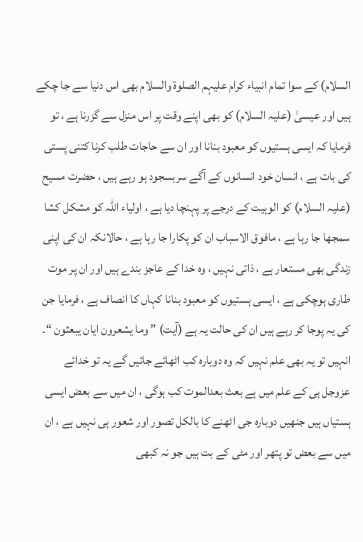السلام) کے سوا تمام انبیاء کرام علیہم الصلوۃ والسلام بھی اس دنیا سے جا چکے ہیں اور عیسیٰ (علیہ السلام) کو بھی اپنے وقت پر اس منزل سے گزرنا ہے ، تو فرمایا کہ ایسی ہستیوں کو معبود بنانا اور ان سے حاجات طلب کرنا کتنی پستی کی بات ہے ، انسان خود انسانوں کے آگے سربسجود ہو رہے ہیں ، حضرت مسیح (علیہ السلام) کو الوہیت کے درجے پر پہنچا دیا ہے ، اولیاء اللہ کو مشکل کشا سمجھا جا رہا ہے ، مافوق الاسباب ان کو پکارا جا رہا ہے ، حالانکہ ان کی اپنی زندگی بھی مستعار ہے ، ذاتی نہیں ، وہ خدا کے عاجز بندے ہیں اور ان پر موت طاری ہوچکی ہے ، ایسی ہستیوں کو معبود بنانا کہاں کا انصاف ہے ، فرمایا جن کی یہ پوجا کر رہے ہیں ان کی حالت یہ ہے (آیت) ” وما یشعرون ایان یبعثون “۔ انہیں تو یہ بھی علم نہیں کہ وہ دوبارہ کب اٹھائے جائیں گے یہ تو خدائے عزوجل ہی کے علم میں ہے بعث بعدالموت کب ہوگی ، ان میں سے بعض ایسی ہستیاں ہیں جنھیں دوبارہ جی اٹھنے کا بالکل تصور اور شعور ہی نہیں ہے ، ان میں سے بعض تو پتھر اور مٹی کے بت ہیں جو نہ کبھی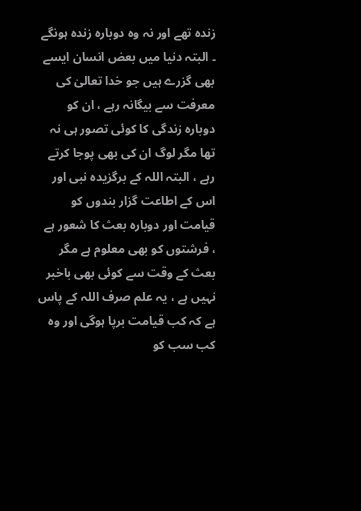زندہ تھے اور نہ وہ دوبارہ زندہ ہونگے ۔ البتہ دنیا میں بعض انسان ایسے بھی گزرے ہیں جو خدا تعالیٰ کی معرفت سے بیگانہ رہے ، ان کو دوبارہ زندگی کا کوئی تصور ہی نہ تھا مگر لوگ ان کی بھی پوجا کرتے رہے ، البتہ اللہ کے برگزیدہ نبی اور اس کے اطاعت گزار بندوں کو قیامت اور دوبارہ بعث کا شعور ہے ، فرشتوں کو بھی معلوم ہے مگر بعث کے وقت سے کوئی بھی باخبر نہیں ہے ، یہ علم صرف اللہ کے پاس ہے کہ کب قیامت برپا ہوگی اور وہ کب سب کو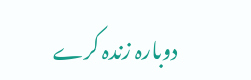دوبارہ زندہ کرے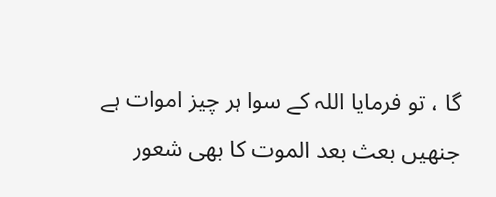گا ، تو فرمایا اللہ کے سوا ہر چیز اموات ہے جنھیں بعث بعد الموت کا بھی شعور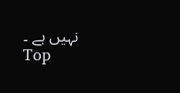نہیں ہے ۔
Top